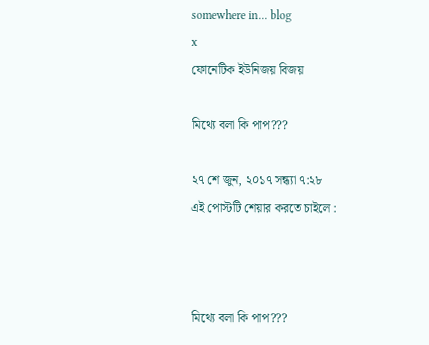somewhere in... blog
x
ফোনেটিক ইউনিজয় বিজয়

মিথ্যে বলা কি পাপ???

২৭ শে জুন, ২০১৭ সন্ধ্যা ৭:২৮
এই পোস্টটি শেয়ার করতে চাইলে :



মিথ্যে বলা কি পাপ???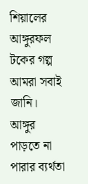শিয়ালের আঙ্গুরফল টকের গল্প আমরা সবাই জানি। আঙ্গুর পাড়তে না পারার ব্যর্থতা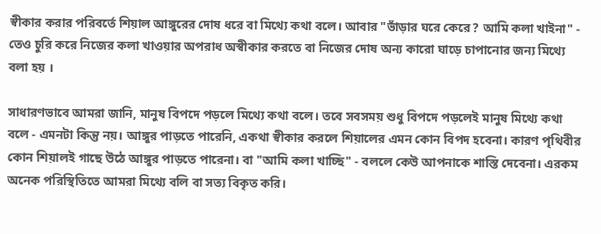স্বীকার করার পরিবর্তে শিয়াল আঙ্গুরের দোষ ধরে বা মিথ্যে কথা বলে। আবার "ভাঁড়ার ঘরে কেরে? আমি কলা খাইনা" - তেও চুরি করে নিজের কলা খাওয়ার অপরাধ অস্বীকার করতে বা নিজের দোষ অন্য কারো ঘাড়ে চাপানোর জন্য মিথ্যে বলা হয় ।

সাধারণভাবে আমরা জানি, মানুষ বিপদে পড়লে মিথ্যে কথা বলে। তবে সবসময় শুধু বিপদে পড়লেই মানুষ মিথ্যে কথা বলে - এমনটা কিন্তু নয়। আঙ্গুর পাড়তে পারেনি, একথা স্বীকার করলে শিয়ালের এমন কোন বিপদ হবেনা। কারণ পৃথিবীর কোন শিয়ালই গাছে উঠে আঙ্গুর পাড়তে পারেনা। বা "আমি কলা খাচ্ছি" - বললে কেউ আপনাকে শাস্তি দেবেনা। এরকম অনেক পরিস্থিতিতে আমরা মিথ্যে বলি বা সত্য বিকৃত করি।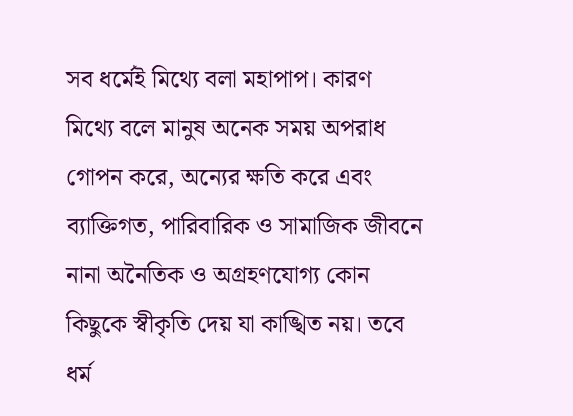সব ধর্মেই মিথ্যে বলা মহাপাপ। কারণ মিথ্যে বলে মানুষ অনেক সময় অপরাধ গোপন করে, অন্যের ক্ষতি করে এবং ব্যাক্তিগত, পারিবারিক ও সামাজিক জীবনে নানা অনৈতিক ও অগ্রহণযোগ্য কোন কিছুকে স্বীকৃতি দেয় যা কাঙ্খিত নয়। তবে ধর্ম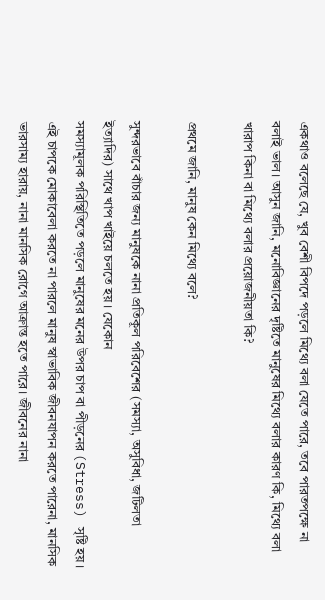একথাও বলেছে যে, খুব বেশী বিপদে পড়লে মিথ্যে বলা যেতে পারে, তবে পারতপক্ষে না বলাই ভাল। আসুন জানি, মনোবিজ্ঞানের দৃষ্টিতে মানুষের মিথ্যে বলার কারণ কি, মিথ্যে বলা খারাপ কিনা বা মিথ্যে বলার প্রয়োজনীয়তা কি?

প্রথমে জানি, মানুষ কেন মিথ্যে বলে?

সুন্দরভাবে বাঁচার জন্য মানুষকে নানা প্রতিকূল পরিবেশের (সমস্যা, অসুবিধা, জটিলতা ইত্যাদির) সাথে খাপ খাইয়ে চলতে হয়। যেকোন
সমস্যামূলক পরিস্থিতিতে পড়লে মানুষের মনের উপর চাপ বা পীড়নের (Stress) সৃষ্টি হয়। এই চাপকে মোকাবেলা করতে না পারলে মানুষ স্বাভাবিক জীবনযাপন করতে পারেনা, মানসিক ভারসাম্য হারায়, নানা মানসিক রোগে আক্রান্ত হতে পারে। জীবনের নানা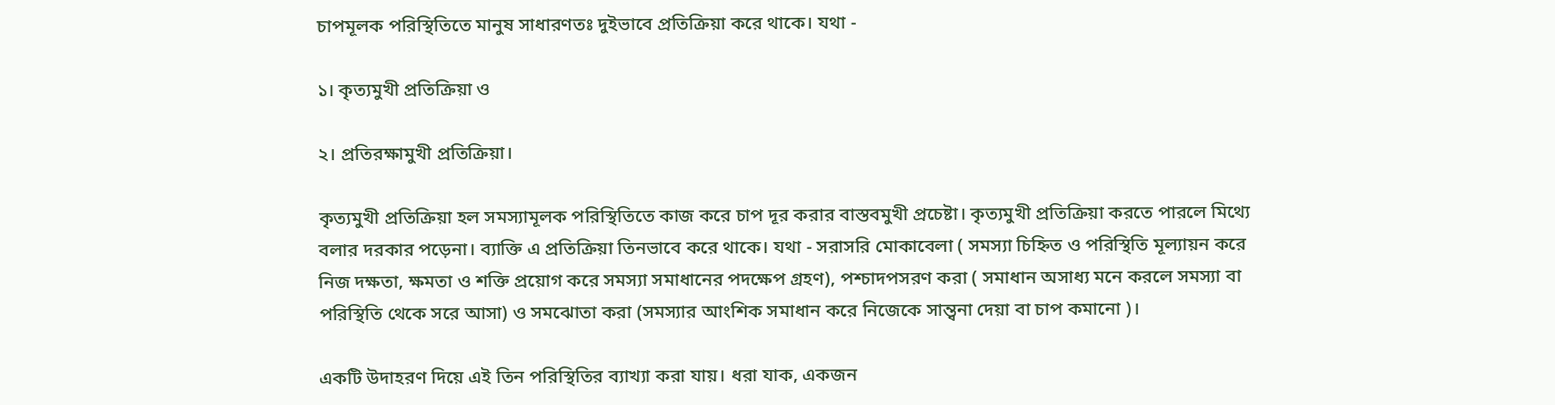চাপমূলক পরিস্থিতিতে মানুষ সাধারণতঃ দুইভাবে প্রতিক্রিয়া করে থাকে। যথা -

১। কৃত্যমুখী প্রতিক্রিয়া ও

২। প্রতিরক্ষামুখী প্রতিক্রিয়া।

কৃত্যমুখী প্রতিক্রিয়া হল সমস্যামূলক পরিস্থিতিতে কাজ করে চাপ দূর করার বাস্তবমুখী প্রচেষ্টা। কৃত্যমুখী প্রতিক্রিয়া করতে পারলে মিথ্যে বলার দরকার পড়েনা। ব্যাক্তি এ প্রতিক্রিয়া তিনভাবে করে থাকে। যথা - সরাসরি মোকাবেলা ( সমস্যা চিহ্নিত ও পরিস্থিতি মূল্যায়ন করে নিজ দক্ষতা, ক্ষমতা ও শক্তি প্রয়োগ করে সমস্যা সমাধানের পদক্ষেপ গ্রহণ), পশ্চাদপসরণ করা ( সমাধান অসাধ্য মনে করলে সমস্যা বা পরিস্থিতি থেকে সরে আসা) ও সমঝোতা করা (সমস্যার আংশিক সমাধান করে নিজেকে সান্ত্বনা দেয়া বা চাপ কমানো )।

একটি উদাহরণ দিয়ে এই তিন পরিস্থিতির ব্যাখ্যা করা যায়। ধরা যাক, একজন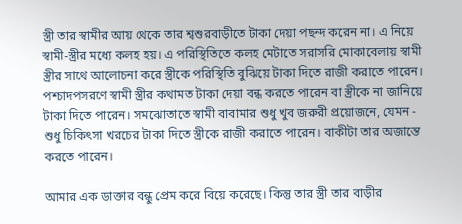স্ত্রী তার স্বামীর আয় থেকে তার শ্বশুরবাড়ীতে টাকা দেয়া পছন্দ করেন না। এ নিয়ে স্বামী-স্ত্রীর মধ্যে কলহ হয়। এ পরিস্থিতিতে কলহ মেটাতে সরাসরি মোকাবেলায় স্বামী স্ত্রীর সাথে আলোচনা করে স্ত্রীকে পরিস্থিতি বুঝিয়ে টাকা দিতে রাজী করাতে পারেন। পশ্চাদপসরণে স্বামী স্ত্রীর কথামত টাকা দেয়া বন্ধ করতে পারেন বা স্ত্রীকে না জানিয়ে টাকা দিতে পারেন। সমঝোতাতে স্বামী বাবামার শুধু খুব জরুরী প্রয়োজনে, যেমন - শুধু চিকিৎসা খরচের টাকা দিতে স্ত্রীকে রাজী করাতে পারেন। বাকীটা তার অজান্তে করতে পারেন।

আমার এক ডাক্তার বন্ধু প্রেম করে বিয়ে করেছে। কিন্তু তার স্ত্রী তার বাড়ীর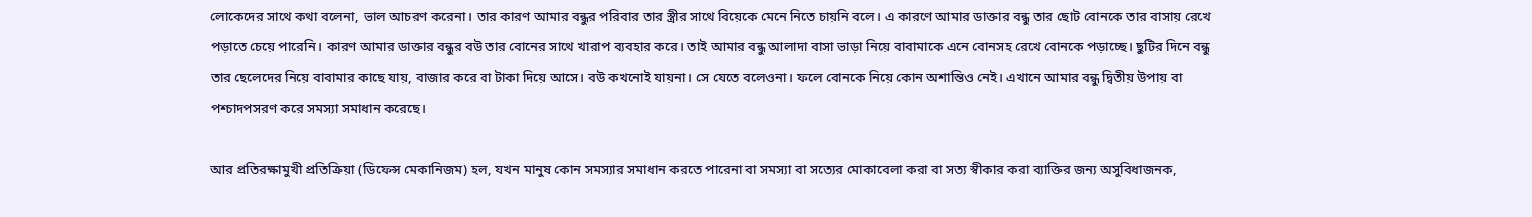লোকেদের সাথে কথা বলেনা, ভাল আচরণ করেনা। তার কারণ আমার বন্ধুর পরিবার তার স্ত্রীর সাথে বিয়েকে মেনে নিতে চায়নি বলে। এ কারণে আমার ডাক্তার বন্ধু তার ছোট বোনকে তার বাসায় রেখে পড়াতে চেয়ে পারেনি। কারণ আমার ডাক্তার বন্ধুর বউ তার বোনের সাথে খারাপ ব্যবহার করে। তাই আমার বন্ধু আলাদা বাসা ভাড়া নিয়ে বাবামাকে এনে বোনসহ রেখে বোনকে পড়াচ্ছে। ছুটির দিনে বন্ধু তার ছেলেদের নিয়ে বাবামার কাছে যায়, বাজার করে বা টাকা দিয়ে আসে। বউ কখনোই যায়না। সে যেতে বলেওনা। ফলে বোনকে নিয়ে কোন অশান্তিও নেই। এখানে আমার বন্ধু দ্বিতীয় উপায় বা পশ্চাদপসরণ করে সমস্যা সমাধান করেছে।

আর প্রতিরক্ষামুখী প্রতিক্রিয়া (ডিফেন্স মেকানিজম) হল, যখন মানুষ কোন সমস্যার সমাধান করতে পারেনা বা সমস্যা বা সত্যের মোকাবেলা করা বা সত্য স্বীকার করা ব্যাক্তির জন্য অসুবিধাজনক,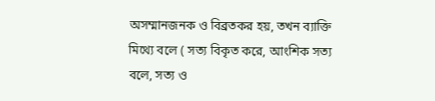অসম্মানজনক ও বিব্রতকর হয়, তখন ব্যাক্তি মিথ্যে বলে ( সত্য বিকৃত করে, আংশিক সত্য বলে, সত্য ও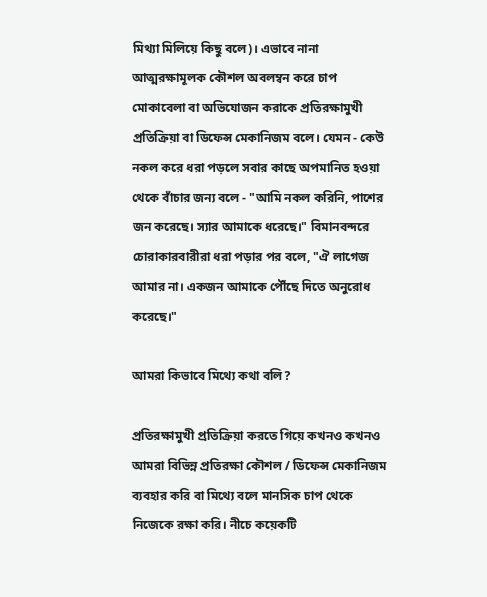মিথ্যা মিলিয়ে কিছু বলে)। এভাবে নানা আত্মরক্ষামূলক কৌশল অবলম্বন করে চাপ মোকাবেলা বা অভিযোজন করাকে প্রতিরক্ষামুখী প্রতিক্রিয়া বা ডিফেন্স মেকানিজম বলে। যেমন - কেউ নকল করে ধরা পড়লে সবার কাছে অপমানিত হওয়া থেকে বাঁচার জন্য বলে - "আমি নকল করিনি, পাশের জন করেছে। স্যার আমাকে ধরেছে।" বিমানবন্দরে চোরাকারবারীরা ধরা পড়ার পর বলে, "ঐ লাগেজ আমার না। একজন আমাকে পৌঁছে দিতে অনুরোধ করেছে।"

আমরা কিভাবে মিথ্যে কথা বলি?

প্রতিরক্ষামুখী প্রতিক্রিয়া করতে গিয়ে কখনও কখনও আমরা বিভিন্ন প্রতিরক্ষা কৌশল / ডিফেন্স মেকানিজম ব্যবহার করি বা মিথ্যে বলে মানসিক চাপ থেকে নিজেকে রক্ষা করি। নীচে কয়েকটি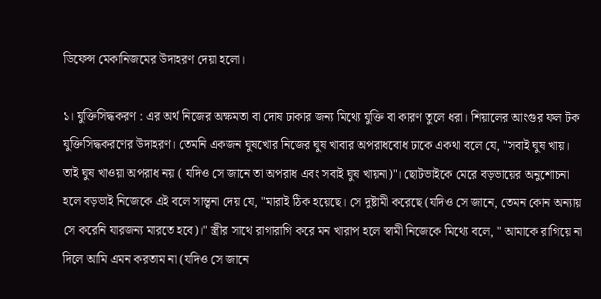ডিফেন্স মেকানিজমের উদাহরণ দেয়া হলো।

১। যুক্তিসিদ্ধকরণ : এর অর্থ নিজের অক্ষমতা বা দোষ ঢাকার জন্য মিথ্যে যুক্তি বা কারণ তুলে ধরা। শিয়ালের আংগুর ফল টক যুক্তিসিদ্ধকরণের উদাহরণ। তেমনি একজন ঘুষখোর নিজের ঘুষ খাবার অপরাধবোধ ঢাকে একথা বলে যে, "সবাই ঘুষ খায়। তাই ঘুষ খাওয়া অপরাধ নয় ( যদিও সে জানে তা অপরাধ এবং সবাই ঘুষ খায়না)"। ছোটভাইকে মেরে বড়ভায়ের অনুশোচনা হলে বড়ভাই নিজেকে এই বলে সান্ত্বনা দেয় যে, "মারাই ঠিক হয়েছে। সে দুষ্টামী করেছে (যদিও সে জানে, তেমন কোন অন্যায় সে করেনি যারজন্য মারতে হবে)।" স্ত্রীর সাথে রাগারাগি করে মন খারাপ হলে স্বামী নিজেকে মিথ্যে বলে, " আমাকে রাগিয়ে না দিলে আমি এমন করতাম না (যদিও সে জানে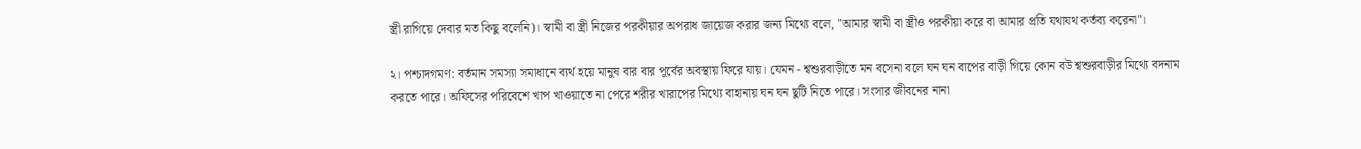স্ত্রী রাগিয়ে দেবার মত কিছু বলেনি)। স্বামী বা স্ত্রী নিজের পরকীয়ার অপরাধ জায়েজ করার জন্য মিথ্যে বলে, "আমার স্বামী বা স্ত্রীও পরকীয়া করে বা আমার প্রতি যথাযথ কর্তব্য করেনা"।

২। পশ্চাদগমণ: বর্তমান সমস্যা সমাধানে ব্যর্থ হয়ে মানুষ বার বার পূর্বের অবস্থায় ফিরে যায়। যেমন - শ্বশুরবাড়ীতে মন বসেনা বলে ঘন ঘন বাপের বাড়ী গিয়ে কোন বউ শ্বশুরবাড়ীর মিথ্যে বদনাম করতে পারে। অফিসের পরিবেশে খাপ খাওয়াতে না পেরে শরীর খারাপের মিথ্যে বাহানায় ঘন ঘন ছুটি নিতে পারে। সংসার জীবনের নানা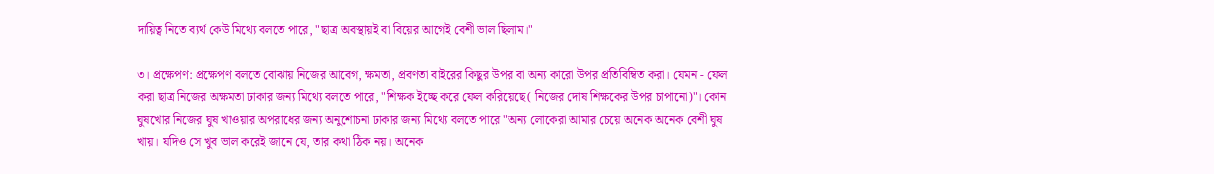দায়িত্ব নিতে ব্যর্থ কেউ মিথ্যে বলতে পারে, "ছাত্র অবস্থায়ই বা বিয়ের আগেই বেশী ভাল ছিলাম।"

৩। প্রক্ষেপণ: প্রক্ষেপণ বলতে বোঝায় নিজের আবেগ, ক্ষমতা, প্রবণতা বাইরের কিছুর উপর বা অন্য কারো উপর প্রতিবিম্বিত করা। যেমন - ফেল করা ছাত্র নিজের অক্ষমতা ঢাকার জন্য মিথ্যে বলতে পারে, "শিক্ষক ইচ্ছে করে ফেল করিয়েছে( নিজের দোষ শিক্ষকের উপর চাপানো)"। কোন ঘুষখোর নিজের ঘুষ খাওয়ার অপরাধের জন্য অনুশোচনা ঢাকার জন্য মিথ্যে বলতে পারে "অন্য লোকেরা আমার চেয়ে অনেক অনেক বেশী ঘুষ খায়। যদিও সে খুব ভাল করেই জানে যে, তার কথা ঠিক নয়। অনেক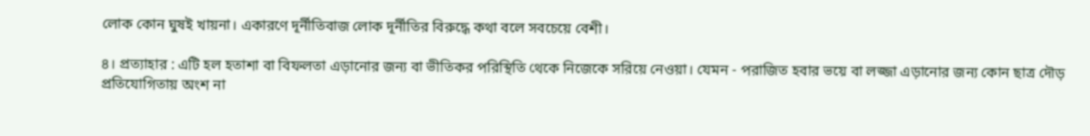লোক কোন ঘুষই খায়না। একারণে দূর্নীতিবাজ লোক দূর্নীতির বিরুদ্ধে কথা বলে সবচেয়ে বেশী।

৪। প্রত্যাহার : এটি হল হতাশা বা বিফলতা এড়ানোর জন্য বা ভীতিকর পরিস্থিতি থেকে নিজেকে সরিয়ে নেওয়া। যেমন - পরাজিত হবার ভয়ে বা লজ্জা এড়ানোর জন্য কোন ছাত্র দৌড় প্রতিযোগিতায় অংশ না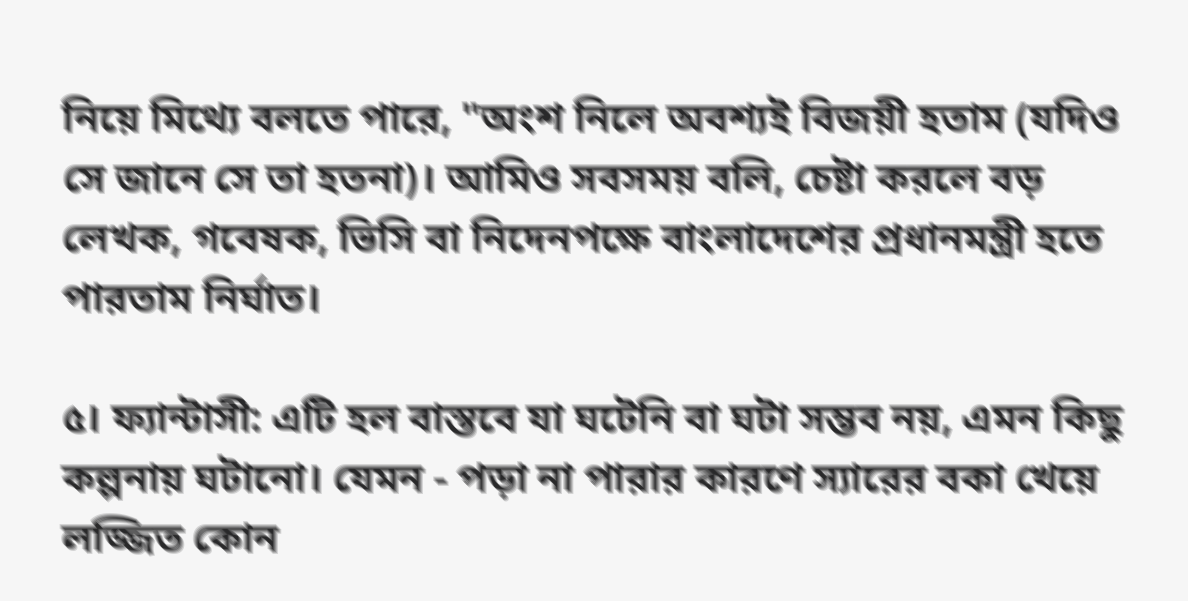নিয়ে মিথ্যে বলতে পারে, "অংশ নিলে অবশ্যই বিজয়ী হতাম (যদিও সে জানে সে তা হতনা)। আমিও সবসময় বলি, চেষ্টা করলে বড় লেখক, গবেষক, ভিসি বা নিদেনপক্ষে বাংলাদেশের প্রধানমন্ত্রী হতে পারতাম নির্ঘাত।

৫। ফ্যান্টাসী: এটি হল বাস্তবে যা ঘটেনি বা ঘটা সম্ভব নয়, এমন কিছু কল্পনায় ঘটানো। যেমন - পড়া না পারার কারণে স্যারের বকা খেয়ে লজ্জিত কোন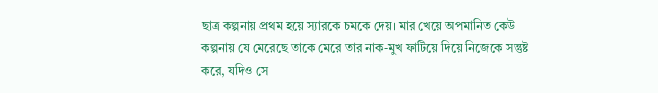ছাত্র কল্পনায় প্রথম হয়ে স্যারকে চমকে দেয়। মার খেয়ে অপমানিত কেউ কল্পনায় যে মেরেছে তাকে মেরে তার নাক-মুখ ফাটিয়ে দিয়ে নিজেকে সন্তুষ্ট করে, যদিও সে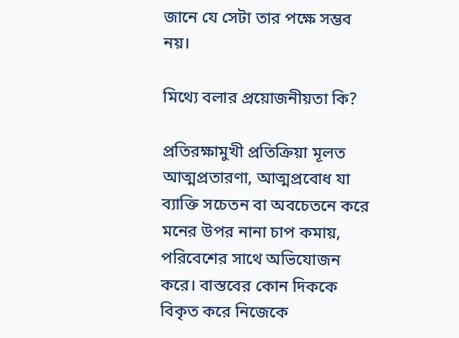জানে যে সেটা তার পক্ষে সম্ভব নয়।

মিথ্যে বলার প্রয়োজনীয়তা কি?

প্রতিরক্ষামুখী প্রতিক্রিয়া মূলত আত্মপ্রতারণা, আত্মপ্রবোধ যা ব্যাক্তি সচেতন বা অবচেতনে করে মনের উপর নানা চাপ কমায়, পরিবেশের সাথে অভিযোজন করে। বাস্তবের কোন দিককে বিকৃত করে নিজেকে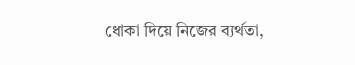ধোকা দিয়ে নিজের ব্যর্থতা,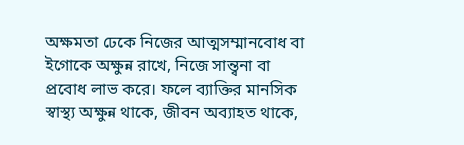অক্ষমতা ঢেকে নিজের আত্মসম্মানবোধ বা ইগোকে অক্ষুন্ন রাখে, নিজে সান্ত্বনা বা প্রবোধ লাভ করে। ফলে ব্যাক্তির মানসিক স্বাস্থ্য অক্ষুন্ন থাকে, জীবন অব্যাহত থাকে,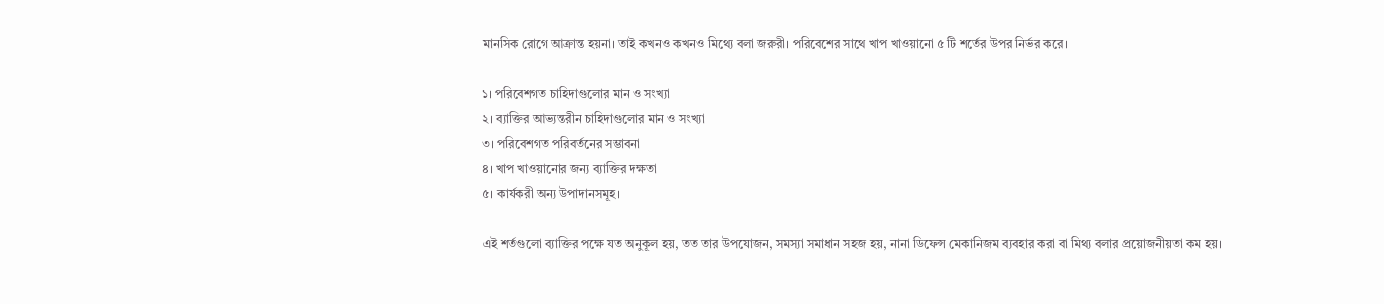মানসিক রোগে আক্রান্ত হয়না। তাই কখনও কখনও মিথ্যে বলা জরুরী। পরিবেশের সাথে খাপ খাওয়ানো ৫ টি শর্তের উপর নির্ভর করে।

১। পরিবেশগত চাহিদাগুলোর মান ও সংখ্যা
২। ব্যাক্তির আভ্যন্তরীন চাহিদাগুলোর মান ও সংখ্যা
৩। পরিবেশগত পরিবর্তনের সম্ভাবনা
৪। খাপ খাওয়ানোর জন্য ব্যাক্তির দক্ষতা
৫। কার্যকরী অন্য উপাদানসমূহ।

এই শর্তগুলো ব্যাক্তির পক্ষে যত অনুকূল হয়, তত তার উপযোজন, সমস্যা সমাধান সহজ হয়, নানা ডিফেন্স মেকানিজম ব্যবহার করা বা মিথ্য বলার প্রয়োজনীয়তা কম হয়।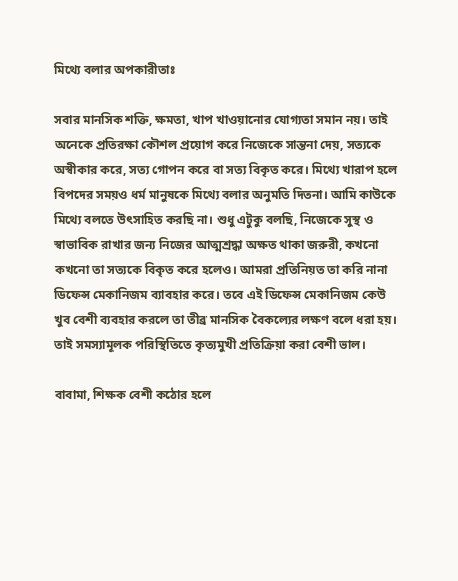মিথ্যে বলার অপকারীতাঃ

সবার মানসিক শক্তি, ক্ষমতা, খাপ খাওয়ানোর যোগ্যতা সমান নয়। তাই অনেকে প্রতিরক্ষা কৌশল প্রয়োগ করে নিজেকে সান্তনা দেয়, সত্যকে অস্বীকার করে, সত্য গোপন করে বা সত্য বিকৃত করে। মিথ্যে খারাপ হলে বিপদের সময়ও ধর্ম মানুষকে মিথ্যে বলার অনুমতি দিতনা। আমি কাউকে মিথ্যে বলতে উৎসাহিত করছি না। শুধু এটুকু বলছি, নিজেকে সুস্থ ও স্বাভাবিক রাখার জন্য নিজের আত্মশ্রদ্ধা অক্ষত থাকা জরুরী, কখনো কখনো তা সত্যকে বিকৃত করে হলেও। আমরা প্রতিনিয়ত তা করি নানা ডিফেন্স মেকানিজম ব্যাবহার করে। তবে এই ডিফেন্স মেকানিজম কেউ খুব বেশী ব্যবহার করলে তা তীব্র মানসিক বৈকল্যের লক্ষণ বলে ধরা হয়। তাই সমস্যামূলক পরিস্থিতিতে কৃত্যমুখী প্রতিক্রিয়া করা বেশী ভাল।

বাবামা, শিক্ষক বেশী কঠোর হলে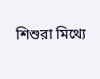শিশুরা মিথ্যে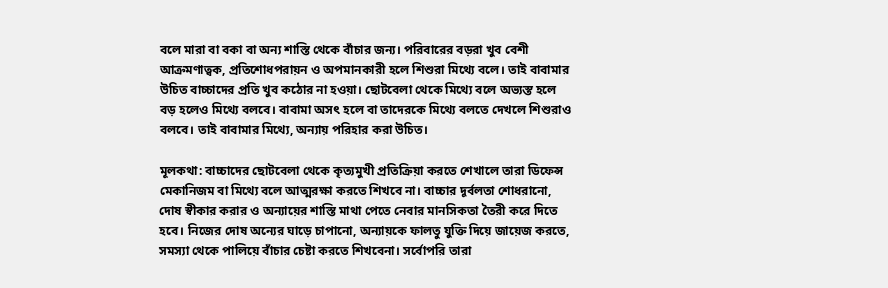বলে মারা বা বকা বা অন্য শাস্তি থেকে বাঁচার জন্য। পরিবারের বড়রা খুব বেশী আক্রমণাত্বক, প্রতিশোধপরায়ন ও অপমানকারী হলে শিশুরা মিথ্যে বলে। তাই বাবামার উচিত বাচ্চাদের প্রতি খুব কঠোর না হওয়া। ছোটবেলা থেকে মিথ্যে বলে অভ্যস্ত হলে বড় হলেও মিথ্যে বলবে। বাবামা অসৎ হলে বা তাদেরকে মিথ্যে বলতে দেখলে শিশুরাও বলবে। তাই বাবামার মিথ্যে, অন্যায় পরিহার করা উচিত।

মূলকথা: বাচ্চাদের ছোটবেলা থেকে কৃত্যমুখী প্রতিক্রিয়া করতে শেখালে তারা ডিফেন্স মেকানিজম বা মিথ্যে বলে আত্মরক্ষা করতে শিখবে না। বাচ্চার দূর্বলতা শোধরানো, দোষ স্বীকার করার ও অন্যায়ের শাস্তি মাথা পেতে নেবার মানসিকতা তৈরী করে দিতে হবে। নিজের দোষ অন্যের ঘাড়ে চাপানো, অন্যায়কে ফালতু যুক্তি দিয়ে জায়েজ করতে, সমস্যা থেকে পালিয়ে বাঁচার চেষ্টা করতে শিখবেনা। সর্বোপরি তারা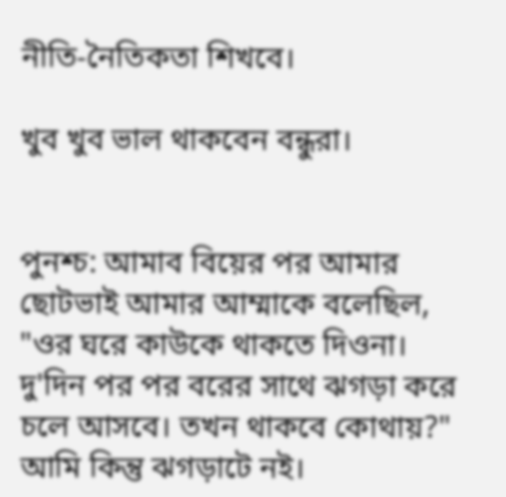নীতি-নৈতিকতা শিখবে।

খুব খুব ভাল থাকবেন বন্ধুরা।


পুনশ্চ: আমাব বিয়ের পর আমার ছোটভাই আমার আম্মাকে বলেছিল, "ওর ঘরে কাউকে থাকতে দিওনা। দু'দিন পর পর বরের সাথে ঝগড়া করে চলে আসবে। তখন থাকবে কোথায়?" আমি কিন্তু ঝগড়াটে নই।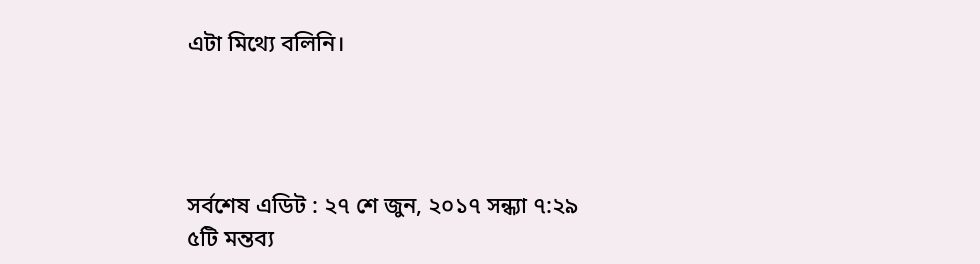এটা মিথ্যে বলিনি।




সর্বশেষ এডিট : ২৭ শে জুন, ২০১৭ সন্ধ্যা ৭:২৯
৫টি মন্তব্য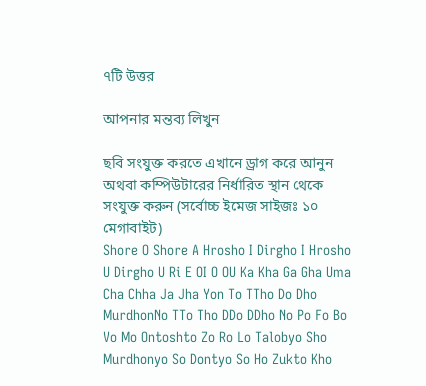৭টি উত্তর

আপনার মন্তব্য লিখুন

ছবি সংযুক্ত করতে এখানে ড্রাগ করে আনুন অথবা কম্পিউটারের নির্ধারিত স্থান থেকে সংযুক্ত করুন (সর্বোচ্চ ইমেজ সাইজঃ ১০ মেগাবাইট)
Shore O Shore A Hrosho I Dirgho I Hrosho U Dirgho U Ri E OI O OU Ka Kha Ga Gha Uma Cha Chha Ja Jha Yon To TTho Do Dho MurdhonNo TTo Tho DDo DDho No Po Fo Bo Vo Mo Ontoshto Zo Ro Lo Talobyo Sho Murdhonyo So Dontyo So Ho Zukto Kho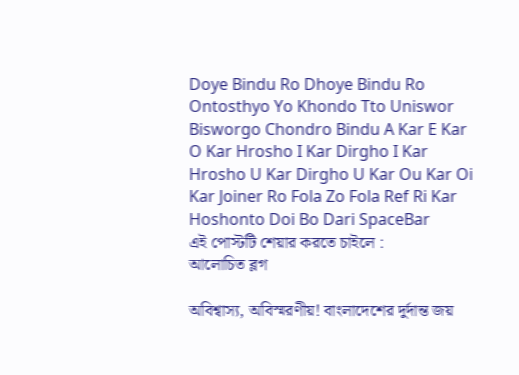Doye Bindu Ro Dhoye Bindu Ro Ontosthyo Yo Khondo Tto Uniswor Bisworgo Chondro Bindu A Kar E Kar O Kar Hrosho I Kar Dirgho I Kar Hrosho U Kar Dirgho U Kar Ou Kar Oi Kar Joiner Ro Fola Zo Fola Ref Ri Kar Hoshonto Doi Bo Dari SpaceBar
এই পোস্টটি শেয়ার করতে চাইলে :
আলোচিত ব্লগ

অবিশ্বাস্য, অবিস্মরণীয়! বাংলাদেশের দুর্দান্ত জয়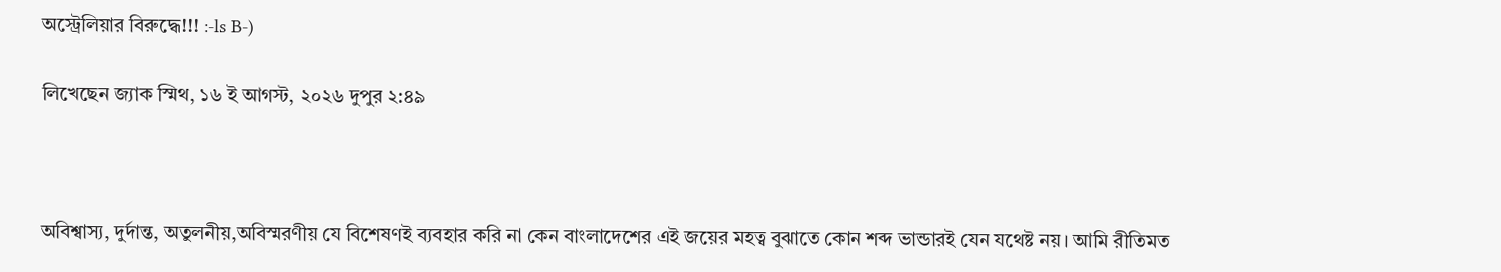অস্ট্রেলিয়ার বিরুদ্ধে!!! :-ls B-)

লিখেছেন জ্যাক স্মিথ, ১৬ ই আগস্ট, ২০২৬ দুপুর ২:৪৯



অবিশ্বাস্য, দুর্দান্ত, অতুলনীয়,অবিস্মরণীয় যে বিশেষণই ব্যবহার করি না কেন বাংলাদেশের এই জয়ের মহত্ব বুঝাতে কোন শব্দ ভান্ডারই যেন যথেষ্ট নয়। আমি রীতিমত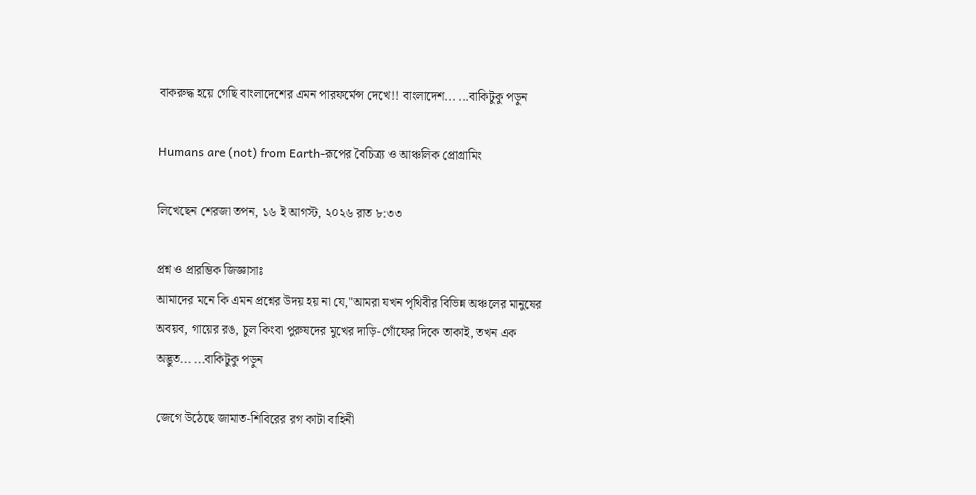বাকরুদ্ধ হয়ে গেছি বাংলাদেশের এমন পারফর্মেন্স দেখে!! বাংলাদেশ... ...বাকিটুকু পড়ুন

Humans are (not) from Earth-রূপের বৈচিত্র্য ও আঞ্চলিক প্রোগ্রামিং

লিখেছেন শেরজা তপন, ১৬ ই আগস্ট, ২০২৬ রাত ৮:৩৩

প্রশ্ন ও প্রারম্ভিক জিজ্ঞাসাঃ
আমাদের মনে কি এমন প্রশ্নের উদয় হয় না যে,"আমরা যখন পৃথিবীর বিভিন্ন অঞ্চলের মানুষের অবয়ব, গায়ের রঙ, চুল কিংবা পুরুষদের মুখের দাড়ি-গোঁফের দিকে তাকাই, তখন এক অদ্ভুত... ...বাকিটুকু পড়ুন

জেগে উঠেছে জামাত-শিবিরের রগ কাটা বাহিনী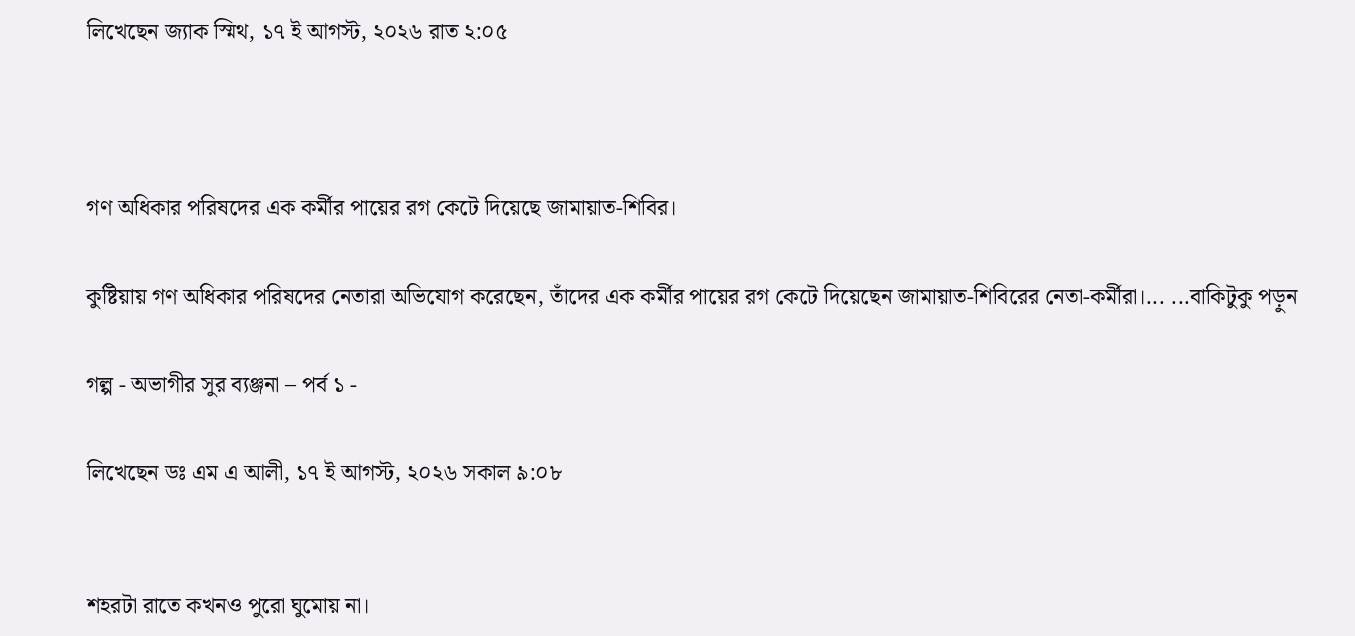লিখেছেন জ্যাক স্মিথ, ১৭ ই আগস্ট, ২০২৬ রাত ২:০৫



গণ অধিকার পরিষদের এক কর্মীর পায়ের রগ কেটে দিয়েছে জামায়াত-শিবির।

কুষ্টিয়ায় গণ অধিকার পরিষদের নেতারা অভিযোগ করেছেন, তাঁদের এক কর্মীর পায়ের রগ কেটে দিয়েছেন জামায়াত-শিবিরের নেতা-কর্মীরা।... ...বাকিটুকু পড়ুন

গল্প - অভাগীর সুর ব্যঞ্জনা – পর্ব ১ -

লিখেছেন ডঃ এম এ আলী, ১৭ ই আগস্ট, ২০২৬ সকাল ৯:০৮


শহরটা রাতে কখনও পুরো ঘুমোয় না।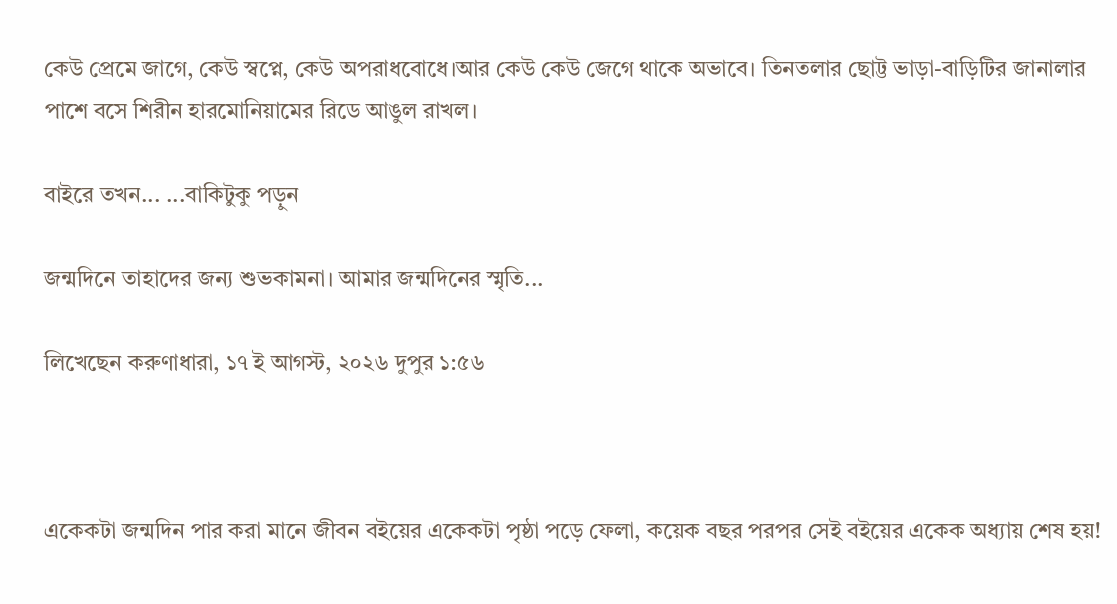কেউ প্রেমে জাগে, কেউ স্বপ্নে, কেউ অপরাধবোধে।আর কেউ কেউ জেগে থাকে অভাবে। তিনতলার ছোট্ট ভাড়া-বাড়িটির জানালার পাশে বসে শিরীন হারমোনিয়ামের রিডে আঙুল রাখল।

বাইরে তখন... ...বাকিটুকু পড়ুন

জন্মদিনে তাহাদের জন্য শুভকামনা। আমার জন্মদিনের স্মৃতি...

লিখেছেন করুণাধারা, ১৭ ই আগস্ট, ২০২৬ দুপুর ১:৫৬



একেকটা জন্মদিন পার করা মানে জীবন বইয়ের একেকটা পৃষ্ঠা পড়ে ফেলা, কয়েক বছর পরপর সেই বইয়ের একেক অধ্যায় শেষ হয়!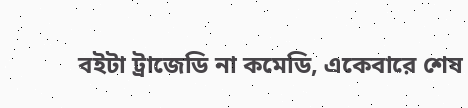বইটা ট্রাজেডি না কমেডি, একেবারে শেষ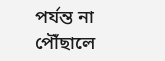পর্যন্ত না পৌঁছালে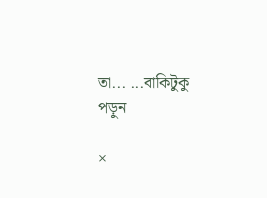তা... ...বাকিটুকু পড়ুন

×